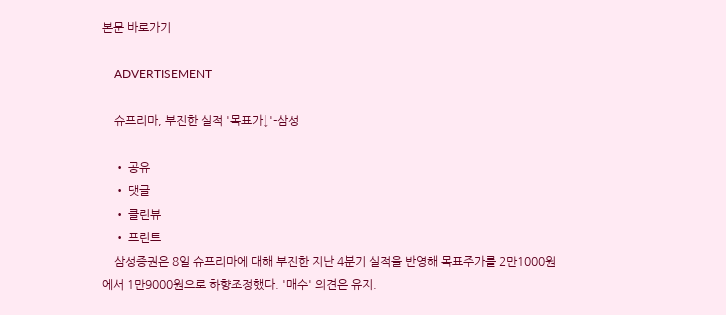본문 바로가기

    ADVERTISEMENT

    슈프리마, 부진한 실적 '목표가↓'-삼성

    • 공유
    • 댓글
    • 클린뷰
    • 프린트
    삼성증권은 8일 슈프리마에 대해 부진한 지난 4분기 실적을 반영해 목표주가를 2만1000원에서 1만9000원으로 하향조정했다. '매수' 의견은 유지.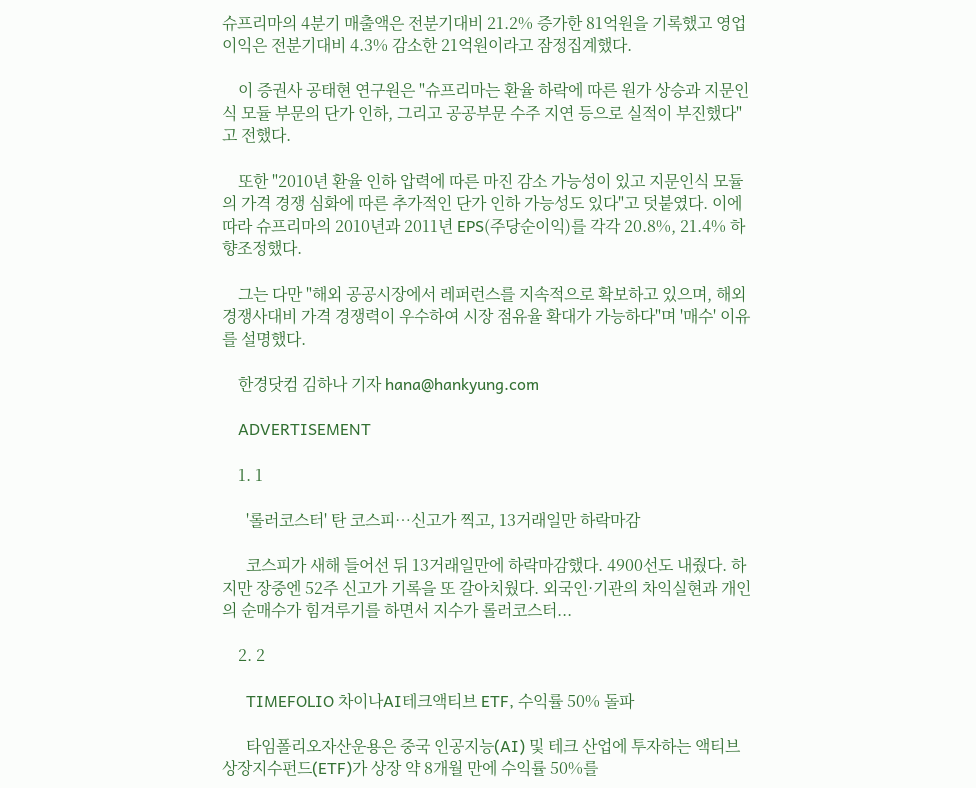슈프리마의 4분기 매출액은 전분기대비 21.2% 증가한 81억원을 기록했고 영업이익은 전분기대비 4.3% 감소한 21억원이라고 잠정집계했다.

    이 증권사 공태현 연구원은 "슈프리마는 환율 하락에 따른 원가 상승과 지문인식 모듈 부문의 단가 인하, 그리고 공공부문 수주 지연 등으로 실적이 부진했다"고 전했다.

    또한 "2010년 환율 인하 압력에 따른 마진 감소 가능성이 있고 지문인식 모듈의 가격 경쟁 심화에 따른 추가적인 단가 인하 가능성도 있다"고 덧붙였다. 이에 따라 슈프리마의 2010년과 2011년 EPS(주당순이익)를 각각 20.8%, 21.4% 하향조정했다.

    그는 다만 "해외 공공시장에서 레퍼런스를 지속적으로 확보하고 있으며, 해외 경쟁사대비 가격 경쟁력이 우수하여 시장 점유율 확대가 가능하다"며 '매수' 이유를 설명했다.

    한경닷컴 김하나 기자 hana@hankyung.com

    ADVERTISEMENT

    1. 1

      '롤러코스터' 탄 코스피…신고가 찍고, 13거래일만 하락마감

      코스피가 새해 들어선 뒤 13거래일만에 하락마감했다. 4900선도 내줬다. 하지만 장중엔 52주 신고가 기록을 또 갈아치웠다. 외국인·기관의 차익실현과 개인의 순매수가 힘겨루기를 하면서 지수가 롤러코스터...

    2. 2

      TIMEFOLIO 차이나AI테크액티브 ETF, 수익률 50% 돌파

      타임폴리오자산운용은 중국 인공지능(AI) 및 테크 산업에 투자하는 액티브 상장지수펀드(ETF)가 상장 약 8개월 만에 수익률 50%를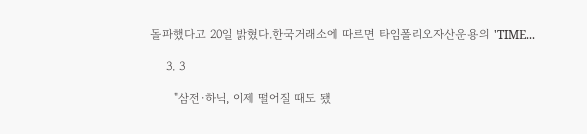돌파했다고 20일 밝혔다.한국거래소에 따르면 타임폴리오자산운용의 'TIME...

    3. 3

      "삼전·하닉, 이제 떨어질 때도 됐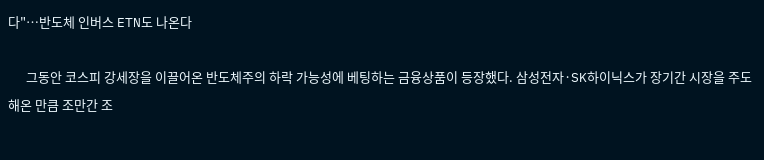다"…반도체 인버스 ETN도 나온다

      그동안 코스피 강세장을 이끌어온 반도체주의 하락 가능성에 베팅하는 금융상품이 등장했다. 삼성전자·SK하이닉스가 장기간 시장을 주도해온 만큼 조만간 조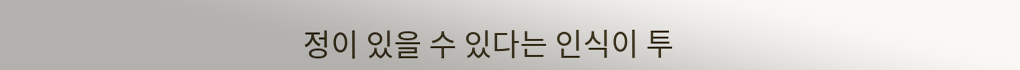정이 있을 수 있다는 인식이 투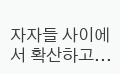자자들 사이에서 확산하고...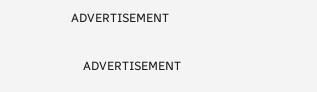ADVERTISEMENT

    ADVERTISEMENT